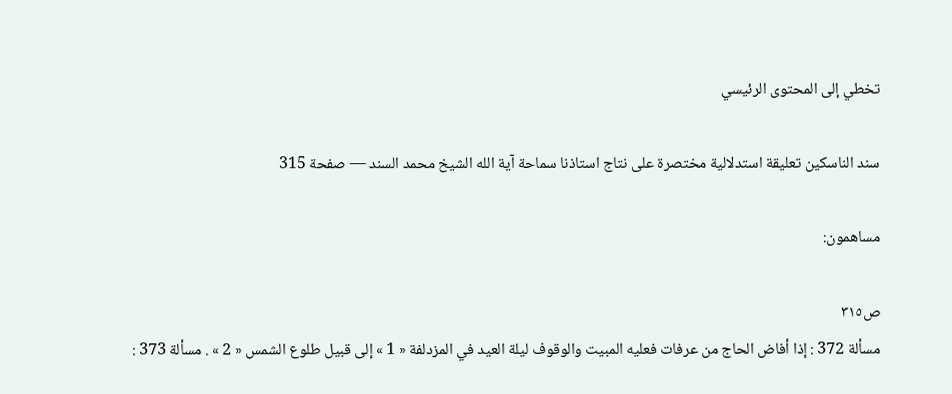تخطي إلى المحتوى الرئيسي

سند الناسكين تعليقة استدلالية مختصرة على نتاج استاذنا سماحة آية الله الشيخ محمد السند — صفحة 315

مساهمون:

ص٣١٥
مسألة 372 : إذا أفاض الحاج من عرفات فعليه المبيت والوقوف ليلة العيد في المزدلفة « 1 » إلى قبيل طلوع الشمس « 2 » . مسألة 373 :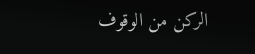الركن من الوقوف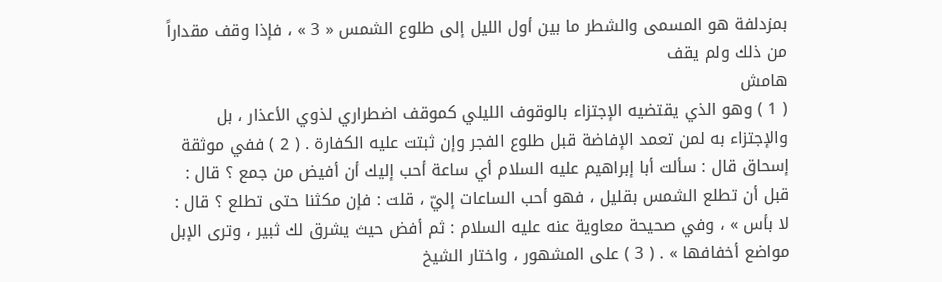بمزدلفة هو المسمى والشطر ما بين أول الليل إلى طلوع الشمس « 3 » ، فإذا وقف مقداراً من ذلك ولم يقف
هامش
( 1 ) وهو الذي يقتضيه الإجتزاء بالوقوف الليلي كموقف اضطراري لذوي الأعذار ، بل والإجتزاء به لمن تعمد الإفاضة قبل طلوع الفجر وإن ثبتت عليه الكفارة . ( 2 ) ففي موثقة إسحاق قال : سألت أبا إبراهيم عليه السلام أي ساعة أحب إليك أن أفيض من جمع ؟ قال : قبل أن تطلع الشمس بقليل ، فهو أحب الساعات إليّ ، قلت : فإن مكثنا حتى تطلع ؟ قال : لا بأس » ، وفي صحيحة معاوية عنه عليه السلام : ثم أفض حيث يشرق لك ثبير ، وترى الإبل مواضع أخفافها » . ( 3 ) على المشهور ، واختار الشيخ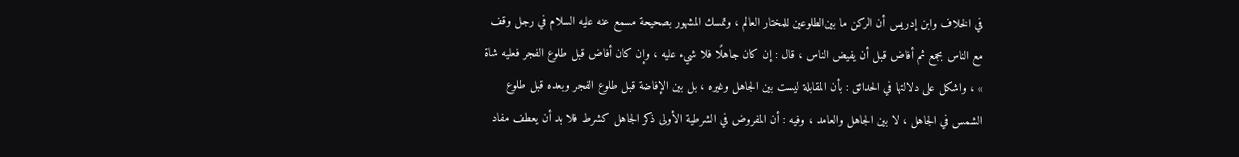في الخلاف وابن إدريس أن الركن ما بين‌الطلوعين للمختار العالم ، وتمسك المشهور بصحيحة مسمع عنه عليه السلام في رجل وقف مع الناس بجمع ثم أفاض قبل أن يفيض الناس ، قال : إن كان جاهلًا فلا شيء عليه ، وإن كان أفاض قبل طلوع الفجر فعليه شاة » ، واشكل على دلالتها في الحدائق : بأن المقابلة ليست بين الجاهل وغيره ، بل بين الإفاضة قبل طلوع الفجر وبعده قبل طلوع الشمس في الجاهل ، لا بين الجاهل والعامد ، وفيه : أن المفروض في الشرطية الأولى ذكر الجاهل كشرط فلا بد أن يعطف مفاد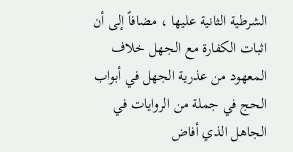الشرطية الثانية عليها ، مضافاً إلى أن اثبات الكفارة مع الجهل خلاف المعهود من عذرية الجهل في أبواب الحج في جملة من الروايات في الجاهل الذي أفاض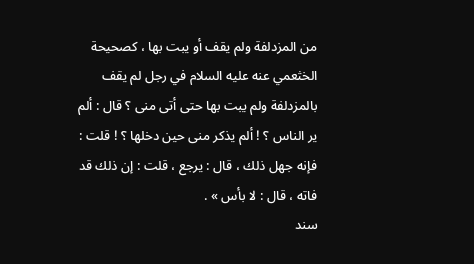من المزدلفة ولم يقف أو يبت بها ، كصحيحة الخثعمي عنه عليه السلام في رجل لم يقف بالمزدلفة ولم يبت بها حتى أتى منى ؟ قال : ألم ير الناس ؟ ! ألم يذكر منى حين دخلها ؟ ! قلت : فإنه جهل ذلك ، قال : يرجع ، قلت : إن ذلك قد فاته ، قال : لا بأس » .
سند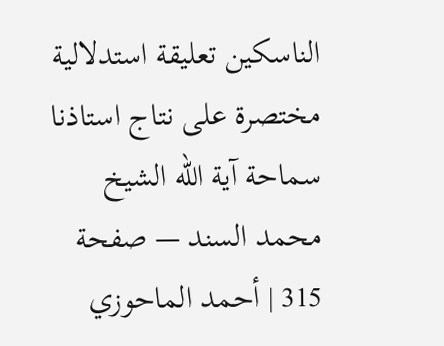الناسكين تعليقة استدلالية مختصرة على نتاج استاذنا سماحة آية الله الشيخ محمد السند — صفحة 315 | أحمد الماحوزي